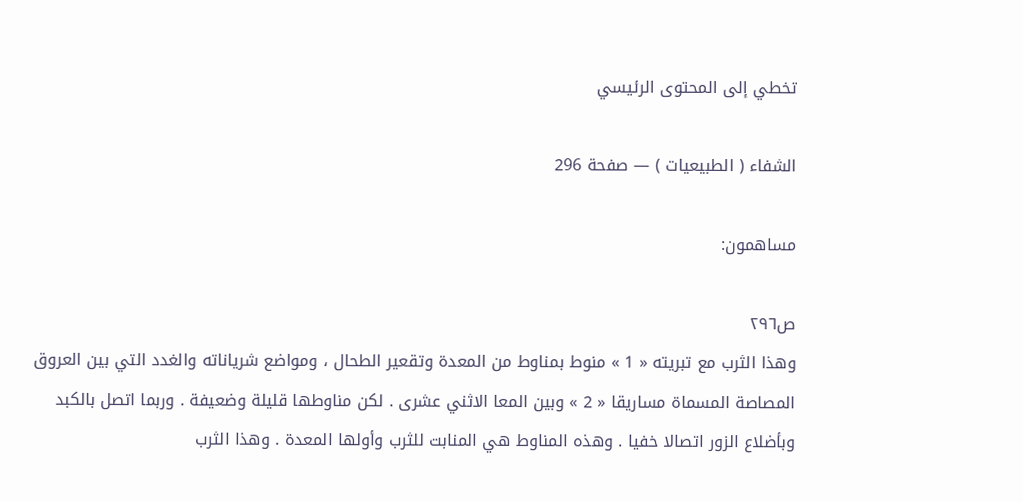تخطي إلى المحتوى الرئيسي

الشفاء ( الطبيعيات ) — صفحة 296

مساهمون:

ص٢٩٦
وهذا الثرب مع تبريته « 1 » منوط بمناوط من المعدة وتقعير الطحال ، ومواضع شرياناته والغدد التي بين العروق المصاصة المسماة مساريقا « 2 » وبين المعا الاثني عشرى . لكن مناوطها قليلة وضعيفة . وربما اتصل بالكبد وبأضلاع الزور اتصالا خفيا . وهذه المناوط هي المنابت للثرب وأولها المعدة . وهذا الثرب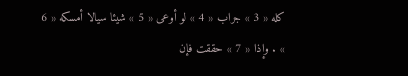كله « 3 » جراب « 4 » لو أوعى « 5 » شيئا سيالا أمسكه « 6 » . وإذا « 7 » حققت فإن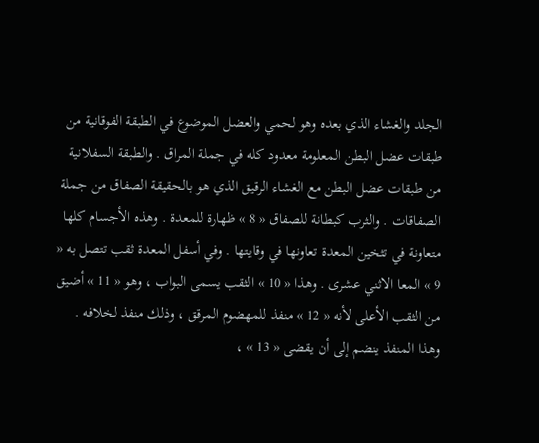الجلد والغشاء الذي بعده وهو لحمي والعضل الموضوع في الطبقة الفوقانية من طبقات عضل البطن المعلومة معدود كله في جملة المراق . والطبقة السفلانية من طبقات عضل البطن مع الغشاء الرقيق الذي هو بالحقيقة الصفاق من جملة الصفاقات . والثرب كبطانة للصفاق « 8 » ظهارة للمعدة . وهذه الأجسام كلها متعاونة في تثخين المعدة تعاونها في وقايتها . وفي أسفل المعدة ثقب تتصل به « 9 » المعا الاثني عشرى . وهذا « 10 » الثقب يسمى البواب ، وهو « 11 » أضيق من الثقب الأعلى لأنه « 12 » منفذ للمهضوم المرقق ، وذلك منفذ لخلافه . وهذا المنفذ ينضم إلى أن يقضى « 13 » ،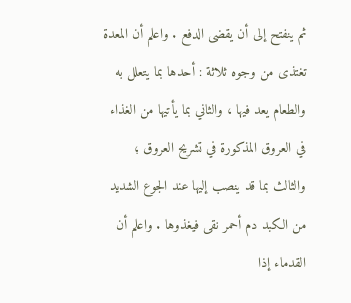ثم ينفتح إلى أن يقضى الدفع . واعلم أن المعدة تغتذى من وجوه ثلاثة : أحدها بما يتعلل به والطعام يعد فيها ، والثاني بما يأتيها من الغذاء في العروق المذكورة في تشريح العروق ؛ والثالث بما قد ينصب إليها عند الجوع الشديد من الكبد دم أحمر نقى فيغذوها . واعلم أن القدماء إذا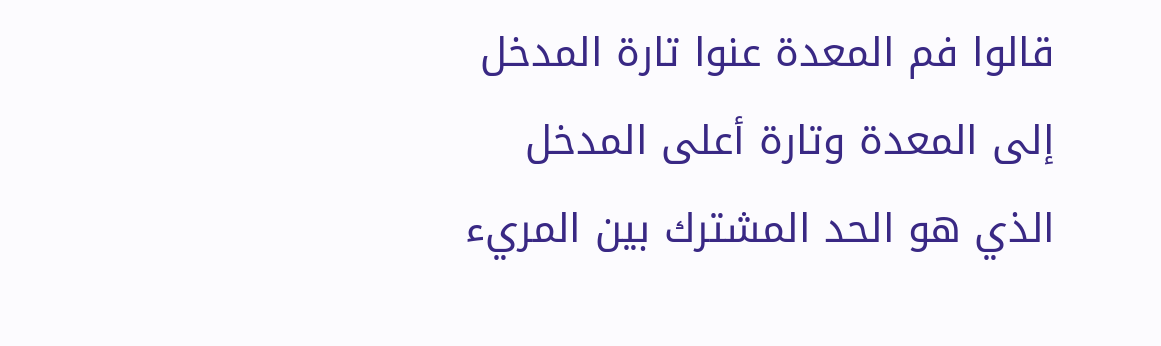قالوا فم المعدة عنوا تارة المدخل إلى المعدة وتارة أعلى المدخل الذي هو الحد المشترك بين المريء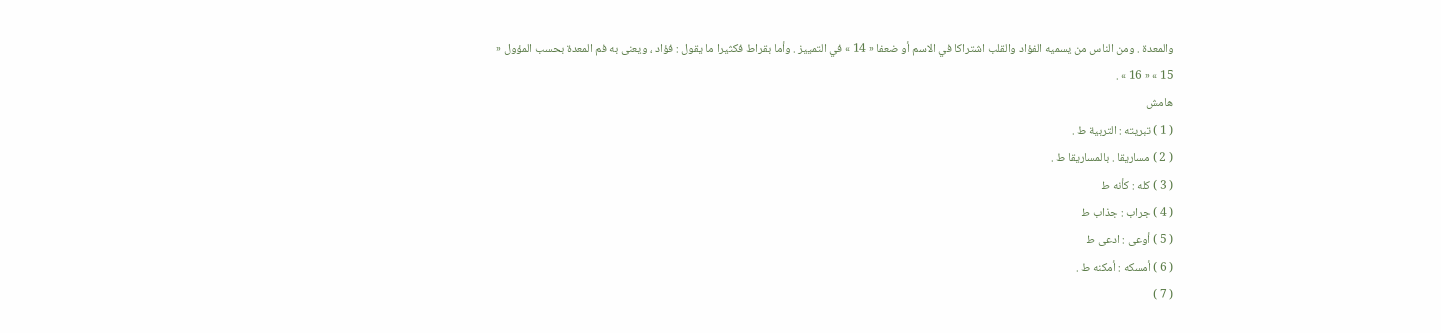والمعدة . ومن الناس من يسميه الفؤاد والقلب اشتراكا في الاسم أو ضعفا « 14 » في التمييز . وأما بقراط فكثيرا ما يقول : فؤاد ، ويعنى به فم المعدة بحسب المؤول « 15 » « 16 » .
هامش
( 1 ) تبريته : التربية ط .
( 2 ) مساريقا . بالمساريقا ط .
( 3 ) كله : كأنه ط‍
( 4 ) جراب : جذاب ط‍
( 5 ) أوعى : ادعى ط‍
( 6 ) أمسكه : أمكنه ط .
( 7 )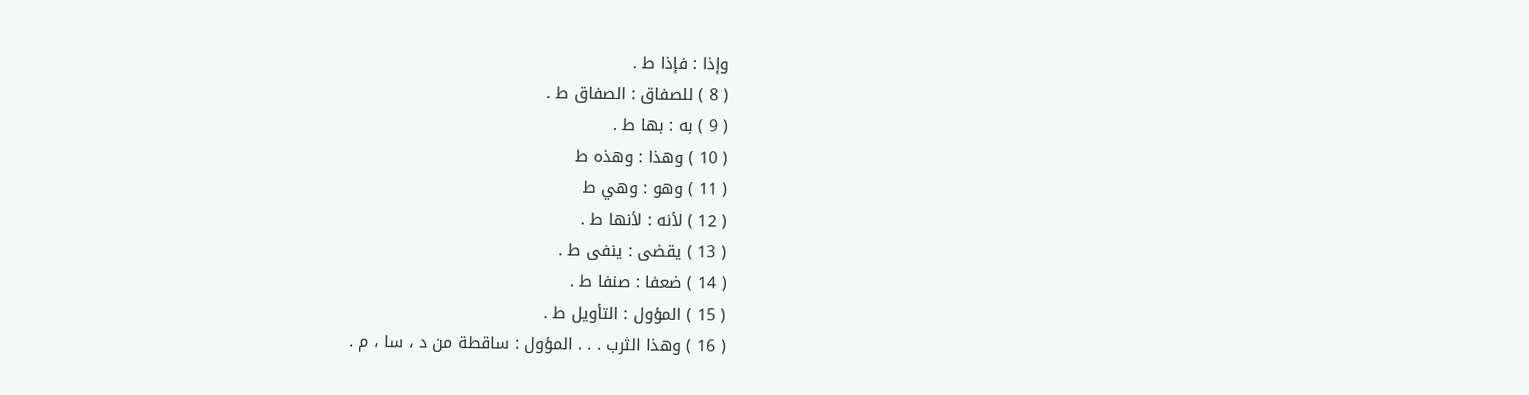وإذا : فإذا ط .
( 8 ) للصفاق : الصفاق ط .
( 9 ) به : بها ط .
( 10 ) وهذا : وهذه ط‍
( 11 ) وهو : وهي ط‍
( 12 ) لأنه : لأنها ط .
( 13 ) يقضى : ينفى ط .
( 14 ) ضعفا : صنفا ط .
( 15 ) المؤول : التأويل ط .
( 16 ) وهذا الثرب . . . المؤول : ساقطة من د ، سا ، م .